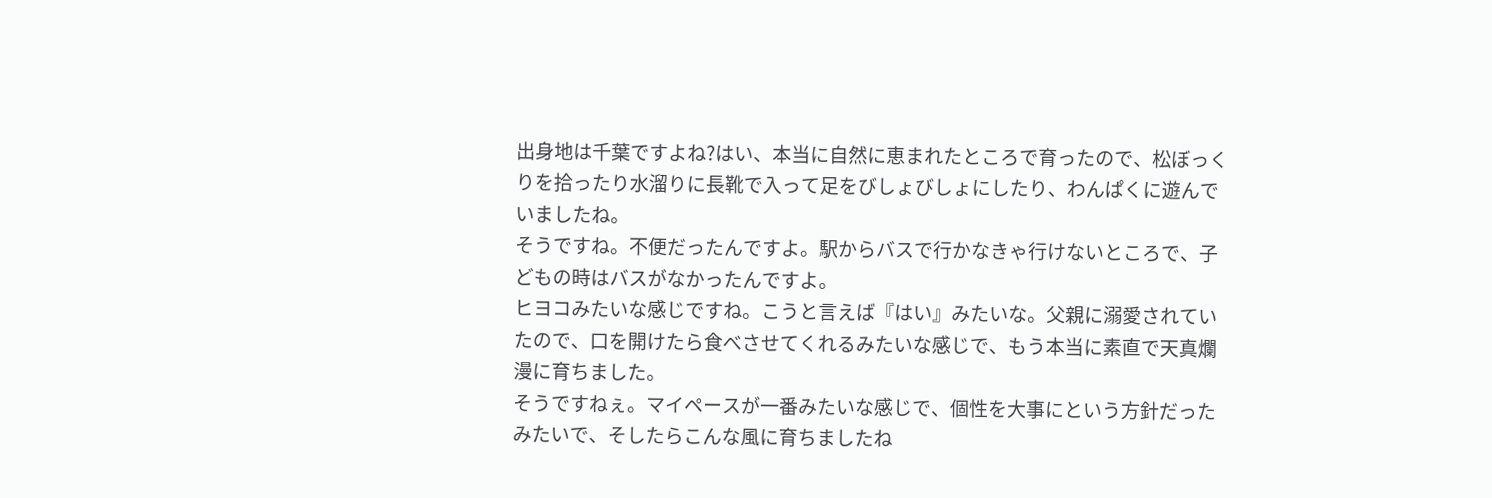出身地は千葉ですよね?はい、本当に自然に恵まれたところで育ったので、松ぼっくりを拾ったり水溜りに長靴で入って足をびしょびしょにしたり、わんぱくに遊んでいましたね。
そうですね。不便だったんですよ。駅からバスで行かなきゃ行けないところで、子どもの時はバスがなかったんですよ。
ヒヨコみたいな感じですね。こうと言えば『はい』みたいな。父親に溺愛されていたので、口を開けたら食べさせてくれるみたいな感じで、もう本当に素直で天真爛漫に育ちました。
そうですねぇ。マイペースが一番みたいな感じで、個性を大事にという方針だったみたいで、そしたらこんな風に育ちましたね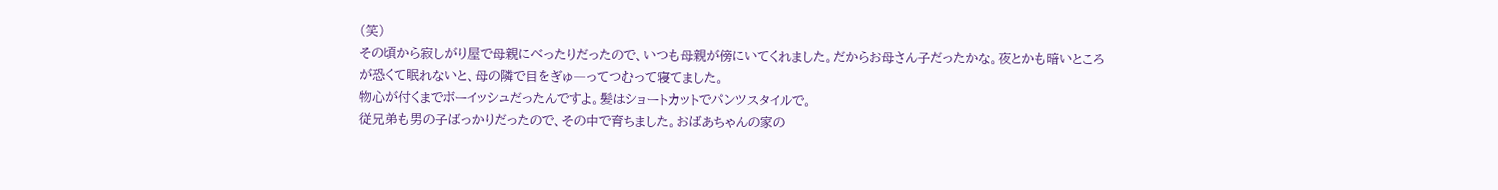(笑)
その頃から寂しがり屋で母親にべったりだったので、いつも母親が傍にいてくれました。だからお母さん子だったかな。夜とかも暗いところが恐くて眠れないと、母の隣で目をぎゅ―ってつむって寝てました。
物心が付くまでボーイッシュだったんですよ。髪はショートカットでパンツスタイルで。
従兄弟も男の子ばっかりだったので、その中で育ちました。おばあちゃんの家の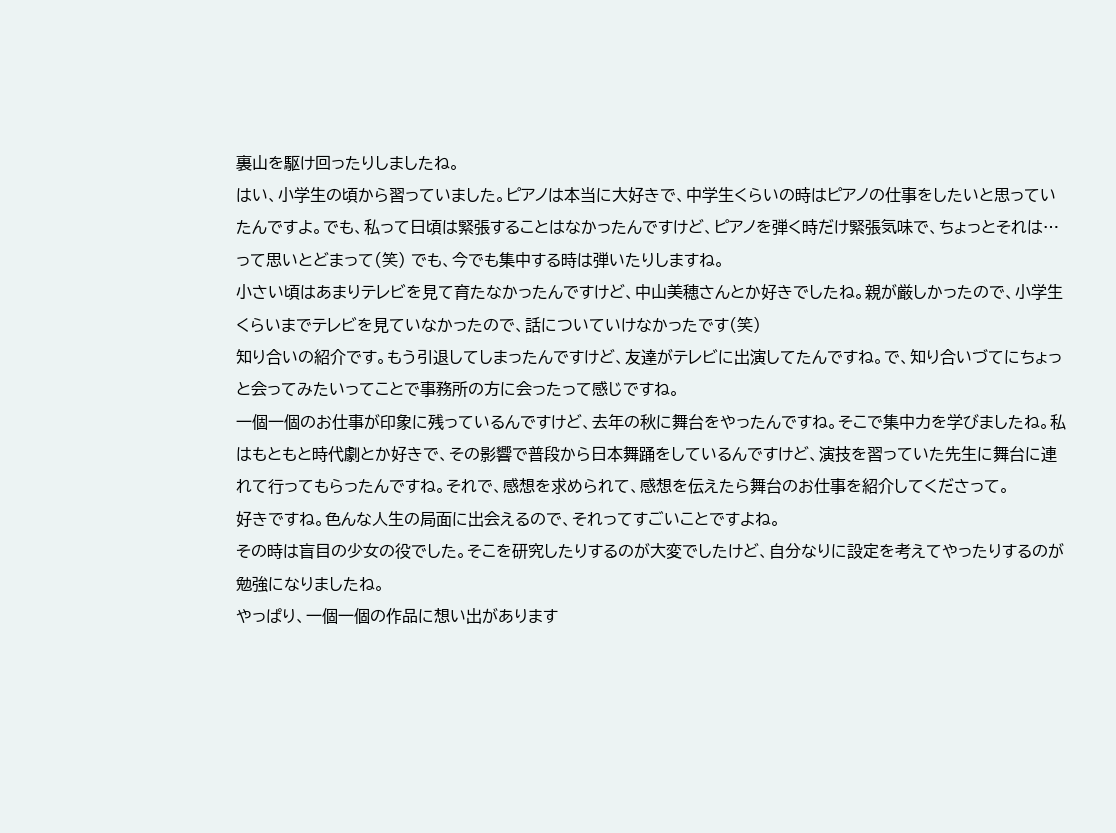裏山を駆け回ったりしましたね。
はい、小学生の頃から習っていました。ピアノは本当に大好きで、中学生くらいの時はピアノの仕事をしたいと思っていたんですよ。でも、私って日頃は緊張することはなかったんですけど、ピアノを弾く時だけ緊張気味で、ちょっとそれは…って思いとどまって(笑) でも、今でも集中する時は弾いたりしますね。
小さい頃はあまりテレビを見て育たなかったんですけど、中山美穂さんとか好きでしたね。親が厳しかったので、小学生くらいまでテレビを見ていなかったので、話についていけなかったです(笑)
知り合いの紹介です。もう引退してしまったんですけど、友達がテレビに出演してたんですね。で、知り合いづてにちょっと会ってみたいってことで事務所の方に会ったって感じですね。
一個一個のお仕事が印象に残っているんですけど、去年の秋に舞台をやったんですね。そこで集中力を学びましたね。私はもともと時代劇とか好きで、その影響で普段から日本舞踊をしているんですけど、演技を習っていた先生に舞台に連れて行ってもらったんですね。それで、感想を求められて、感想を伝えたら舞台のお仕事を紹介してくださって。
好きですね。色んな人生の局面に出会えるので、それってすごいことですよね。
その時は盲目の少女の役でした。そこを研究したりするのが大変でしたけど、自分なりに設定を考えてやったりするのが勉強になりましたね。
やっぱり、一個一個の作品に想い出があります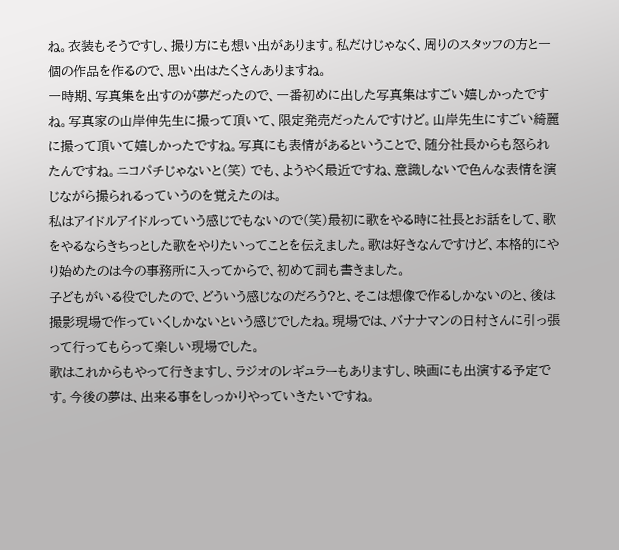ね。衣装もそうですし、撮り方にも想い出があります。私だけじゃなく、周りのスタッフの方と一個の作品を作るので、思い出はたくさんありますね。
一時期、写真集を出すのが夢だったので、一番初めに出した写真集はすごい嬉しかったですね。写真家の山岸伸先生に撮って頂いて、限定発売だったんですけど。山岸先生にすごい綺麗に撮って頂いて嬉しかったですね。写真にも表情があるということで、随分社長からも怒られたんですね。ニコパチじゃないと(笑) でも、ようやく最近ですね、意識しないで色んな表情を演じながら撮られるっていうのを覚えたのは。
私はアイドルアイドルっていう感じでもないので(笑)最初に歌をやる時に社長とお話をして、歌をやるならきちっとした歌をやりたいってことを伝えました。歌は好きなんですけど、本格的にやり始めたのは今の事務所に入ってからで、初めて詞も書きました。
子どもがいる役でしたので、どういう感じなのだろう?と、そこは想像で作るしかないのと、後は撮影現場で作っていくしかないという感じでしたね。現場では、バナナマンの日村さんに引っ張って行ってもらって楽しい現場でした。
歌はこれからもやって行きますし、ラジオのレギュラーもありますし、映画にも出演する予定です。今後の夢は、出来る事をしっかりやっていきたいですね。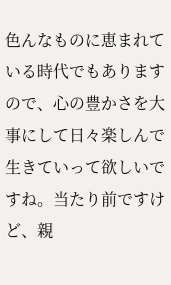色んなものに恵まれている時代でもありますので、心の豊かさを大事にして日々楽しんで生きていって欲しいですね。当たり前ですけど、親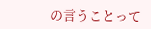の言うことって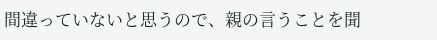間違っていないと思うので、親の言うことを聞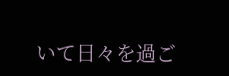いて日々を過ご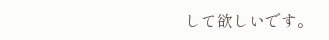して欲しいです。